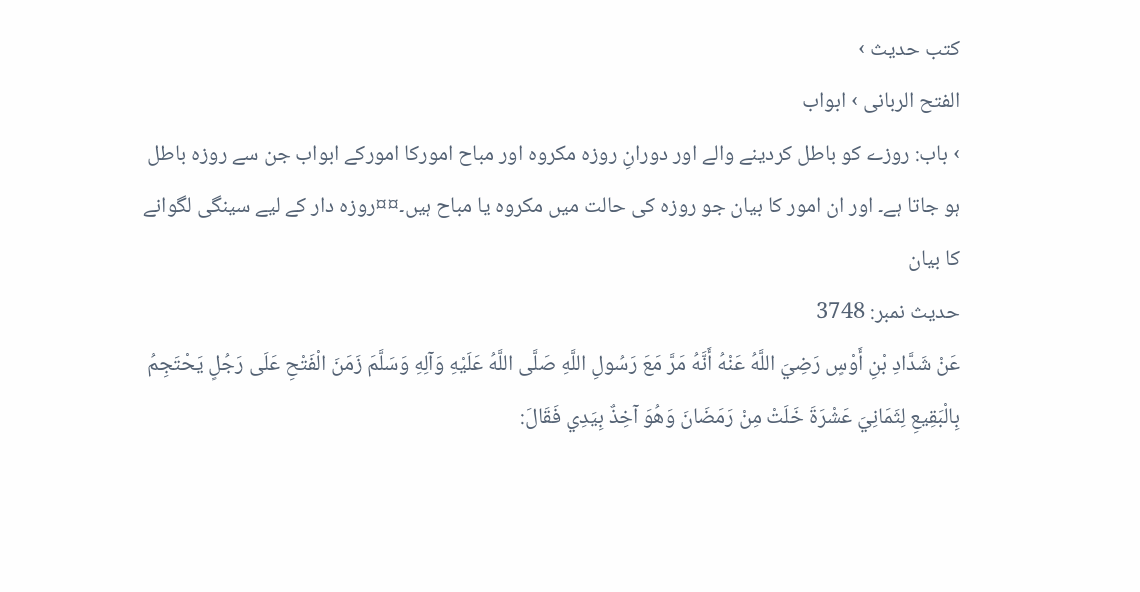کتب حدیث ›
الفتح الربانی › ابواب
› باب: روزے کو باطل کردینے والے اور دورانِ روزہ مکروہ اور مباح امورکا امورکے ابواب جن سے روزہ باطل ہو جاتا ہے۔ اور ان امور کا بیان جو روزہ کی حالت میں مکروہ یا مباح ہیں۔¤¤روزہ دار کے لیے سینگی لگوانے کا بیان
حدیث نمبر: 3748
عَنْ شَدَّادِ بْنِ أَوْسٍ رَضِيَ اللَّهُ عَنْهُ أَنَّهُ مَرَّ مَعَ رَسُولِ اللَّهِ صَلَّى اللَّهُ عَلَيْهِ وَآلِهِ وَسَلَّمَ زَمَنَ الْفَتْحِ عَلَى رَجُلٍ يَحْتَجِمُ بِالْبَقِيعِ لِثَمَانِيَ عَشْرَةَ خَلَتْ مِنْ رَمَضَانَ وَهُوَ آخِذٌ بِيَدِي فَقَالَ: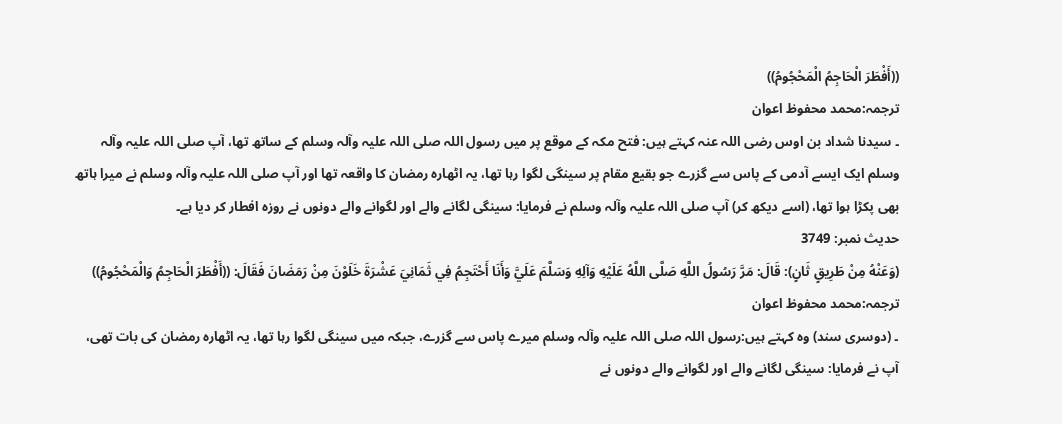((أَفْطَرَ الْحَاجِمُ الْمَحْجُومُ))
ترجمہ:محمد محفوظ اعوان
۔ سیدنا شداد بن اوس رضی اللہ عنہ کہتے ہیں: فتح مکہ کے موقع پر میں رسول اللہ صلی اللہ علیہ وآلہ وسلم کے ساتھ تھا، آپ صلی اللہ علیہ وآلہ وسلم ایک ایسے آدمی کے پاس سے گزرے جو بقیع مقام پر سینگی لگوا رہا تھا، یہ اٹھارہ رمضان کا واقعہ تھا اور آپ صلی اللہ علیہ وآلہ وسلم نے میرا ہاتھ بھی پکڑا ہوا تھا، (اسے دیکھ کر) آپ صلی اللہ علیہ وآلہ وسلم نے فرمایا: سینگی لگانے والے اور لگوانے والے دونوں نے روزہ افطار کر دیا ہے۔
حدیث نمبر: 3749
(وَعَنْهُ مِنْ طَرِيقٍ ثَانٍ): قَالَ: مَرَّ رَسُولُ اللَّهِ صَلَّى اللَّهُ عَلَيْهِ وَآلِهِ وَسَلَّمَ عَلَيَّ وَأَنَا أَحْتَجِمُ فِي ثَمَانِيَ عَشْرَةَ خَلَوْنَ مِنْ رَمَضَانَ فَقَالَ: ((أَفْطَرَ الْحَاجِمُ وَالْمَحْجُومُ))
ترجمہ:محمد محفوظ اعوان
۔ (دوسری سند) وہ کہتے ہیں:رسول اللہ صلی اللہ علیہ وآلہ وسلم میرے پاس سے گزرے، جبکہ میں سینگی لگوا رہا تھا، یہ اٹھارہ رمضان کی بات تھی، آپ نے فرمایا: سینگی لگانے والے اور لگوانے والے دونوں نے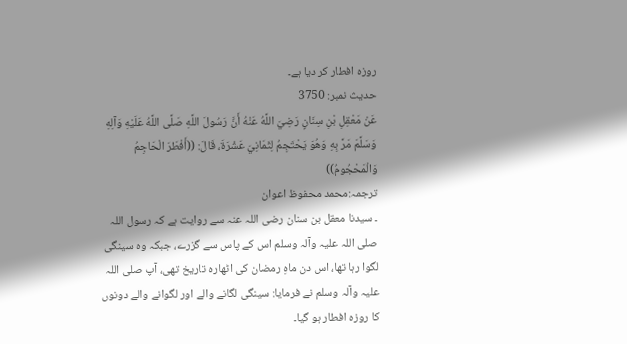روزہ افطار کر دیا ہے۔
حدیث نمبر: 3750
عَنْ مَعْقِلِ بْنِ سِنَانٍ رَضِيَ اللَّهُ عَنْهُ أَنَّ رَسُولَ اللَّهِ صَلَّى اللَّهُ عَلَيْهِ وَآلِهِ وَسَلَّمَ مَرَّ بِهِ وَهُوَ يَحْتَجِمُ لِثَمَانِيَ عَشْرَةَ، قَالَ: ((أَفْطَرَ الْحَاجِمُ وَالْمَحْجُومُ))
ترجمہ:محمد محفوظ اعوان
۔ سیدنا معقل بن سنان رضی اللہ عنہ سے روایت ہے کہ رسول اللہ صلی اللہ علیہ وآلہ وسلم اس کے پاس سے گزرے، جبکہ وہ سینگی لگوا رہا تھا، اس دن ماہِ رمضان کی اٹھارہ تاریخ تھی، آپ صلی اللہ علیہ وآلہ وسلم نے فرمایا: سینگی لگانے والے اور لگوانے والے دونوں کا روزہ افطار ہو گیا۔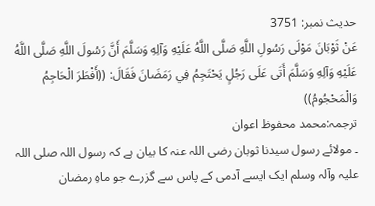حدیث نمبر: 3751
عَنْ ثَوْبَانَ مَوْلَى رَسُولِ اللَّهِ صَلَّى اللَّهُ عَلَيْهِ وَآلِهِ وَسَلَّمَ أَنَّ رَسُولَ اللَّهِ صَلَّى اللَّهُ عَلَيْهِ وَآلِهِ وَسَلَّمَ أَتَى عَلَى رَجُلٍ يَحْتَجِمُ فِي رَمَضَانَ فَقَالَ: ((أَفْطَرَ الْحَاجِمُ وَالْمَحْجُومُ))
ترجمہ:محمد محفوظ اعوان
۔ مولائے رسول سیدنا ثوبان رضی اللہ عنہ کا بیان ہے کہ رسول اللہ صلی اللہ علیہ وآلہ وسلم ایک ایسے آدمی کے پاس سے گزرے جو ماہِ رمضان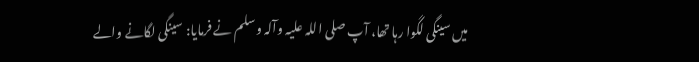میں سینگی لگوا رہا تھا، آپ صلی اللہ علیہ وآلہ وسلم نے فرمایا: سینگی لگانے والے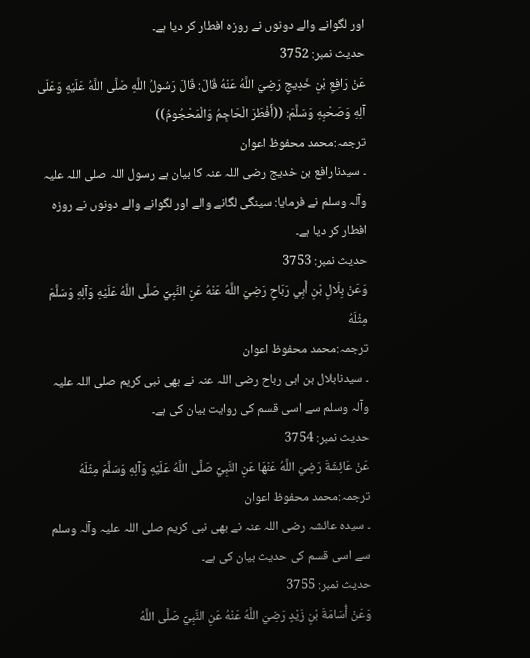اور لگوانے والے دونوں نے روزہ افطار کر دیا ہے۔
حدیث نمبر: 3752
عَنْ رَافِعِ بْنِ خَدِيجٍ رَضِيَ اللَّهُ عَنْهُ قَالَ: قَالَ رَسُولُ اللَّهِ صَلَّى اللَّهُ عَلَيْهِ وَعَلَى آلِهِ وَصَحْبِهِ وَسَلَّمَ: ((أَفْطَرَ الْحَاجِمُ وَالْمَحْجُومُ))
ترجمہ:محمد محفوظ اعوان
۔ سیدنارافع بن خدیج رضی اللہ عنہ کا بیان ہے رسول اللہ صلی اللہ علیہ وآلہ وسلم نے فرمایا: سینگی لگانے والے اور لگوانے والے دونوں نے روزہ افطار کر دیا ہے۔
حدیث نمبر: 3753
وَعَنْ بِلَالِ بْنِ أَبِي رَبَاحٍ رَضِيَ اللَّهُ عَنْهُ عَنِ النَّبِيِّ صَلَّى اللَّهُ عَلَيْهِ وَآلِهِ وَسَلَّمَ مِثْلَهُ
ترجمہ:محمد محفوظ اعوان
۔ سیدنابلال بن ابی رباح رضی اللہ عنہ نے بھی نبی کریم صلی اللہ علیہ وآلہ وسلم سے اسی قسم کی روایت بیان کی ہے۔
حدیث نمبر: 3754
عَنْ عَائِشَةَ رَضِيَ اللَّهُ عَنْهَا عَنِ النَّبِيِّ صَلَّى اللَّهُ عَلَيْهِ وَآلِهِ وَسَلَّمَ مِثْلَهُ
ترجمہ:محمد محفوظ اعوان
۔ سیدہ عائشہ رضی اللہ عنہ نے بھی نبی کریم صلی اللہ علیہ وآلہ وسلم سے اسی قسم کی حدیث بیان کی ہے۔
حدیث نمبر: 3755
وَعَنْ أُسَامَةَ بْنِ زَيْدٍ رَضِيَ اللَّهُ عَنْهُ عَنِ النَّبِيِّ صَلَّى اللَّهُ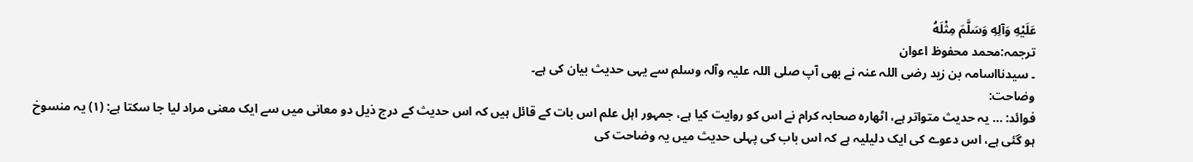عَلَيْهِ وَآلِهِ وَسَلَّمَ مِثْلَهُ
ترجمہ:محمد محفوظ اعوان
۔ سیدنااسامہ بن زید رضی اللہ عنہ نے بھی آپ صلی اللہ علیہ وآلہ وسلم سے یہی حدیث بیان کی ہے۔
وضاحت:
فوائد: … یہ حدیث متواتر ہے، اٹھارہ صحابہ کرام نے اس کو روایت کیا ہے، جمہور اہل علم اس بات کے قائل ہیں کہ اس حدیث کے درج ذیل دو معانی میں سے ایک معنی مراد لیا جا سکتا ہے: (۱) یہ منسوخ ہو گئی ہے، اس دعوے کی ایک دلیلیہ ہے کہ اس باب کی پہلی حدیث میں یہ وضاحت کی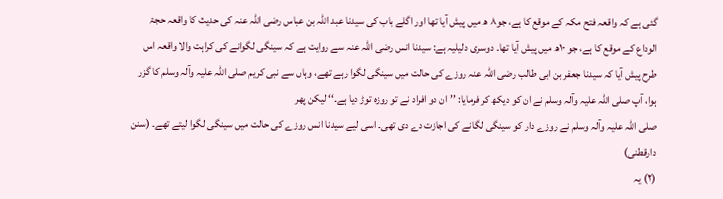گئی ہے کہ واقعہ فتح مکہ کے موقع کا ہے، جو۸ ھ میں پیش آیا تھا اور اگلے باب کی سیدنا عبد اللہ بن عباس رضی اللہ عنہ کی حدیث کا واقعہ حجۃ الوداع کے موقع کا ہے، جو ۱۰ھ میں پیش آیا تھا۔ دوسری دلیلیہ ہے: سیدنا انس رضی اللہ عنہ سے روایت ہے کہ سینگی لگوانے کی کراہت والا واقعہ اس طرح پیش آیا کہ سیدنا جعفر بن ابی طالب رضی اللہ عنہ روزے کی حالت میں سینگی لگوا رہے تھے، وہاں سے نبی کریم صلی اللہ علیہ وآلہ وسلم کا گزر ہوا، آپ صلی اللہ علیہ وآلہ وسلم نے ان کو دیکھ کر فرمایا: ’’ان دو افراد نے تو روزہ توڑ دیا ہے۔‘‘ لیکن پھر
صلی اللہ علیہ وآلہ وسلم نے روزے دار کو سینگی لگانے کی اجازت دے دی تھی۔ اسی لیے سیدنا انس روزے کی حالت میں سینگی لگوا لیتے تھے۔ (سنن دارقطنی)
(۲) یہ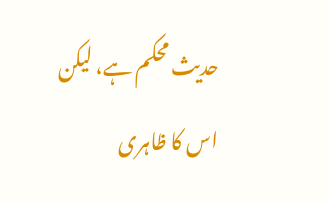حدیث محکم ہے، لیکن اس کا ظاہری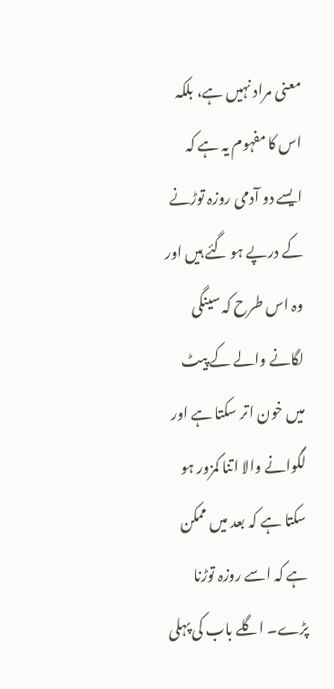معنی مراد نہیں ہے، بلکہ اس کا مفہوم یہ ہے کہ ایسے دو آدمی روزہ توڑنے کے درپے ہو گئے ہیں اور وہ اس طرح کہ سینگی لگانے والے کے پیٹ میں خون اتر سکتا ہے اور لگوانے والا اتنا کمزور ہو سکتا ہے کہ بعد میں ممکن ہے کہ اسے روزہ توڑنا پڑے۔ اگلے باب کی پہلی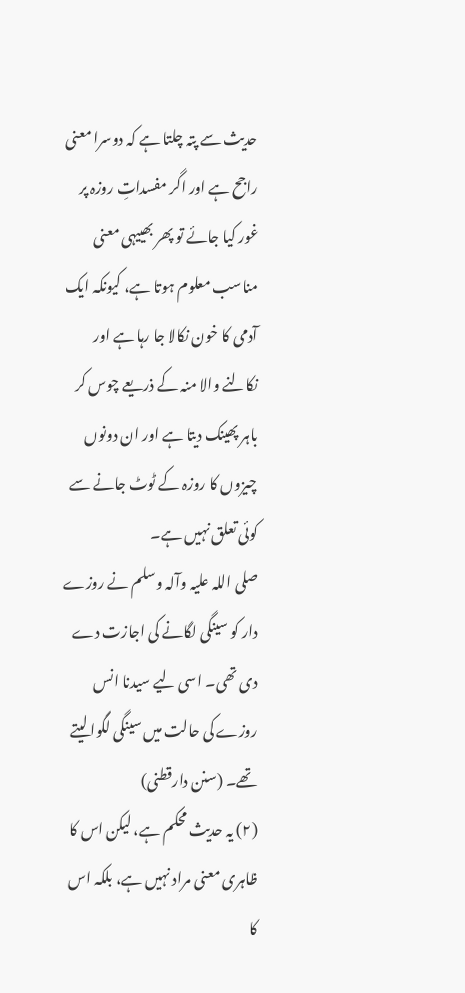حدیث سے پتہ چلتا ہے کہ دوسرا معنی راجح ہے اور اگر مفسداتِ روزہ پر غور کیا جائے تو پھر بھییہی معنی مناسب معلوم ہوتا ہے، کیونکہ ایک آدمی کا خون نکالا جا رہا ہے اور نکالنے والا منہ کے ذریعے چوس کر باہر پھینک دیتا ہے اور ان دونوں چیزوں کا روزہ کے ٹوٹ جانے سے کوئی تعلق نہیں ہے۔
صلی اللہ علیہ وآلہ وسلم نے روزے دار کو سینگی لگانے کی اجازت دے دی تھی۔ اسی لیے سیدنا انس روزے کی حالت میں سینگی لگوا لیتے تھے۔ (سنن دارقطنی)
(۲) یہ حدیث محکم ہے، لیکن اس کا ظاہری معنی مراد نہیں ہے، بلکہ اس کا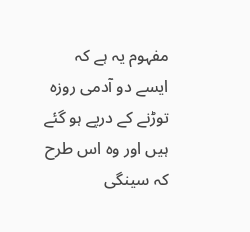مفہوم یہ ہے کہ ایسے دو آدمی روزہ توڑنے کے درپے ہو گئے ہیں اور وہ اس طرح کہ سینگی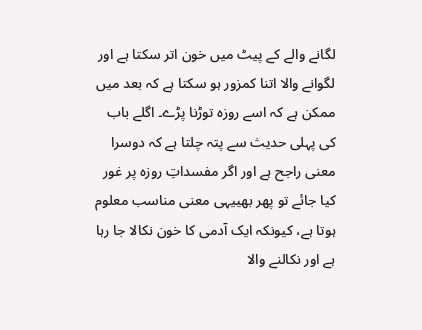لگانے والے کے پیٹ میں خون اتر سکتا ہے اور لگوانے والا اتنا کمزور ہو سکتا ہے کہ بعد میں ممکن ہے کہ اسے روزہ توڑنا پڑے۔ اگلے باب کی پہلی حدیث سے پتہ چلتا ہے کہ دوسرا معنی راجح ہے اور اگر مفسداتِ روزہ پر غور کیا جائے تو پھر بھییہی معنی مناسب معلوم ہوتا ہے، کیونکہ ایک آدمی کا خون نکالا جا رہا ہے اور نکالنے والا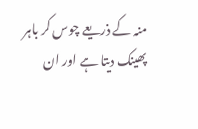منہ کے ذریعے چوس کر باہر پھینک دیتا ہے اور ان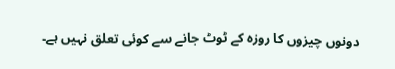دونوں چیزوں کا روزہ کے ٹوٹ جانے سے کوئی تعلق نہیں ہے۔